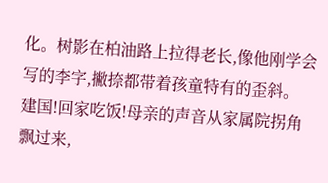化。树影在柏油路上拉得老长,像他刚学会写的李字,撇捺都带着孩童特有的歪斜。 建国!回家吃饭!母亲的声音从家属院拐角飘过来,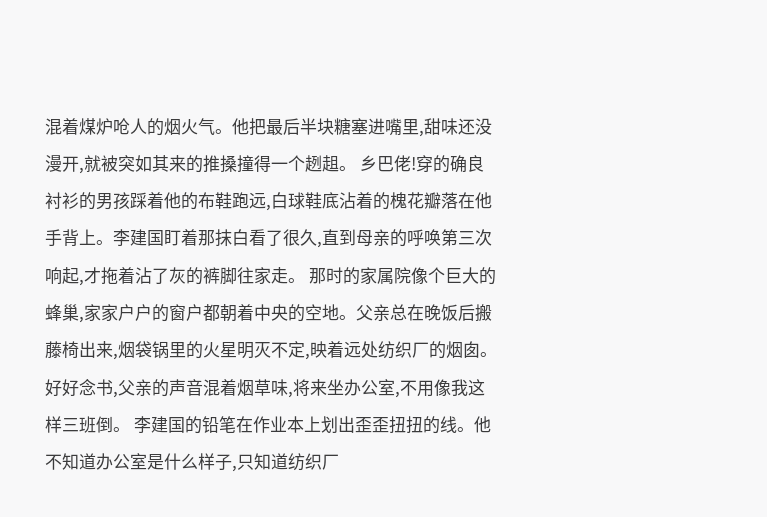混着煤炉呛人的烟火气。他把最后半块糖塞进嘴里,甜味还没漫开,就被突如其来的推搡撞得一个趔趄。 乡巴佬!穿的确良衬衫的男孩踩着他的布鞋跑远,白球鞋底沾着的槐花瓣落在他手背上。李建国盯着那抹白看了很久,直到母亲的呼唤第三次响起,才拖着沾了灰的裤脚往家走。 那时的家属院像个巨大的蜂巢,家家户户的窗户都朝着中央的空地。父亲总在晚饭后搬藤椅出来,烟袋锅里的火星明灭不定,映着远处纺织厂的烟囱。好好念书,父亲的声音混着烟草味,将来坐办公室,不用像我这样三班倒。 李建国的铅笔在作业本上划出歪歪扭扭的线。他不知道办公室是什么样子,只知道纺织厂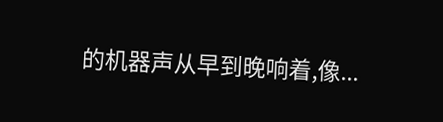的机器声从早到晚响着,像...